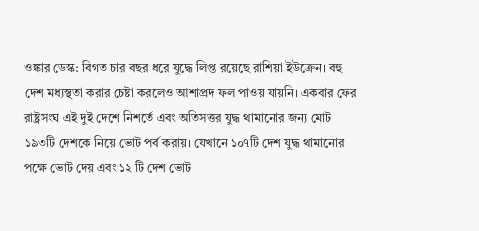ওঙ্কার ডেস্ক: বিগত চার বছর ধরে যুদ্ধে লিপ্ত রয়েছে রাশিয়া ইউক্রেন। বহু দেশ মধ্যস্থতা করার চেষ্টা করলেও আশাপ্রদ ফল পাওয় যায়নি। একবার ফের রাষ্ট্রসংঘ এই দুই দেশে নিশর্তে এবং অতিসত্তর যুদ্ধ থামানোর জন্য মোট ১৯৩টি দেশকে নিয়ে ভোট পর্ব করায়। যেখানে ১০৭টি দেশ যুদ্ধ থামানোর পক্ষে ভোট দেয় এবং ১২ টি দেশ ভোট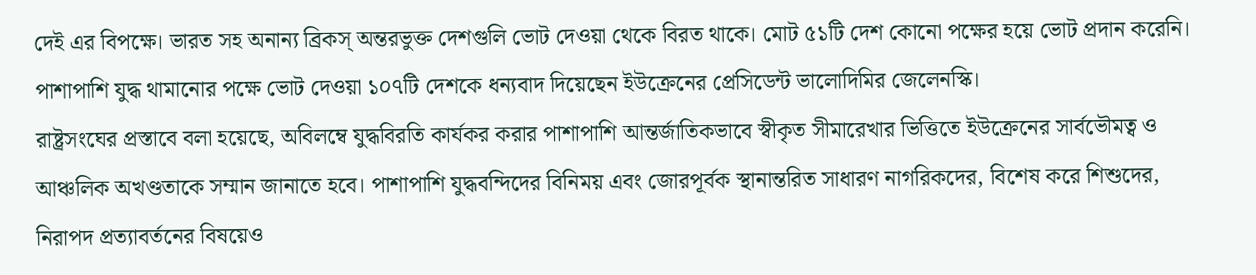দেই এর বিপক্ষে। ভারত সহ অনান্য ব্রিকস্ অন্তরভুক্ত দেশগুলি ভোট দেওয়া থেকে বিরত থাকে। মোট ৫১টি দেশ কোনো পক্ষের হয়ে ভোট প্রদান করেনি। পাশাপাশি যুদ্ধ থামানোর পক্ষে ভোট দেওয়া ১০৭টি দেশকে ধন্যবাদ দিয়েছেন ইউক্রেনের প্রেসিডেন্ট ভালোদিমির জেলেনস্কি।
রাষ্ট্রসংঘের প্রস্তাবে বলা হয়েছে, অবিলম্বে যুদ্ধবিরতি কার্যকর করার পাশাপাশি আন্তর্জাতিকভাবে স্বীকৃত সীমারেখার ভিত্তিতে ইউক্রেনের সার্বভৌমত্ব ও আঞ্চলিক অখণ্ডতাকে সম্মান জানাতে হবে। পাশাপাশি যুদ্ধবন্দিদের বিনিময় এবং জোরপূর্বক স্থানান্তরিত সাধারণ নাগরিকদের, বিশেষ করে শিশুদের, নিরাপদ প্রত্যাবর্তনের বিষয়েও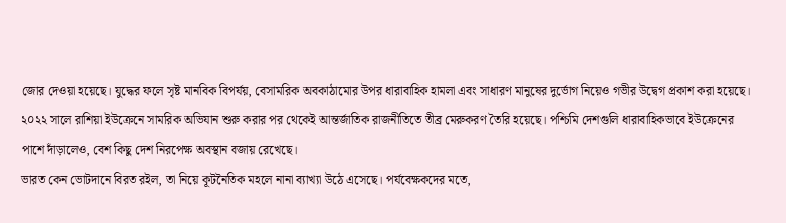জোর দেওয়া হয়েছে। যুদ্ধের ফলে সৃষ্ট মানবিক বিপর্যয়, বেসামরিক অবকাঠামোর উপর ধারাবাহিক হামলা এবং সাধারণ মানুষের দুর্ভোগ নিয়েও গভীর উদ্বেগ প্রকাশ করা হয়েছে।
২০২২ সালে রাশিয়া ইউক্রেনে সামরিক অভিযান শুরু করার পর থেকেই আন্তর্জাতিক রাজনীতিতে তীব্র মেরুকরণ তৈরি হয়েছে। পশ্চিমি দেশগুলি ধারাবাহিকভাবে ইউক্রেনের পাশে দাঁড়ালেও, বেশ কিছু দেশ নিরপেক্ষ অবস্থান বজায় রেখেছে।
ভারত কেন ভোটদানে বিরত রইল, তা নিয়ে কূটনৈতিক মহলে নানা ব্যাখ্যা উঠে এসেছে। পর্যবেক্ষকদের মতে,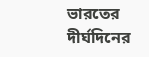ভারতের দীর্ঘদিনের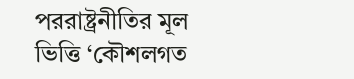পররাষ্ট্রনীতির মূল ভিত্তি ‘কৌশলগত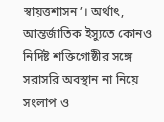স্বায়ত্তশাসন’। অর্থাৎ, আন্তর্জাতিক ইস্যুতে কোনও নির্দিষ্ট শক্তিগোষ্ঠীর সঙ্গে সরাসরি অবস্থান না নিয়ে সংলাপ ও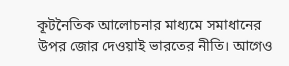কূটনৈতিক আলোচনার মাধ্যমে সমাধানের উপর জোর দেওয়াই ভারতের নীতি। আগেও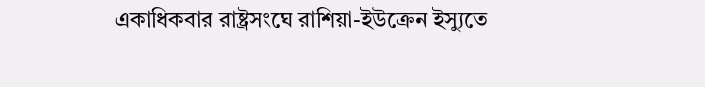একাধিকবার রাষ্ট্রসংঘে রাশিয়া-ইউক্রেন ইস্যুতে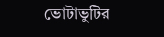ভোটাভুটির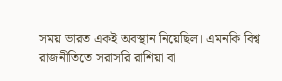সময় ভারত একই অবস্থান নিয়েছিল। এমনকি বিশ্ব রাজনীতিতে সরাসরি রাশিয়া বা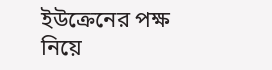ইউক্রেনের পক্ষ নিয়ে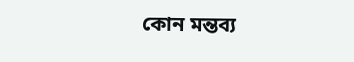কোন মন্তব্য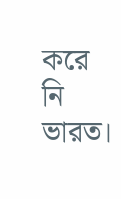করে নি ভারত।